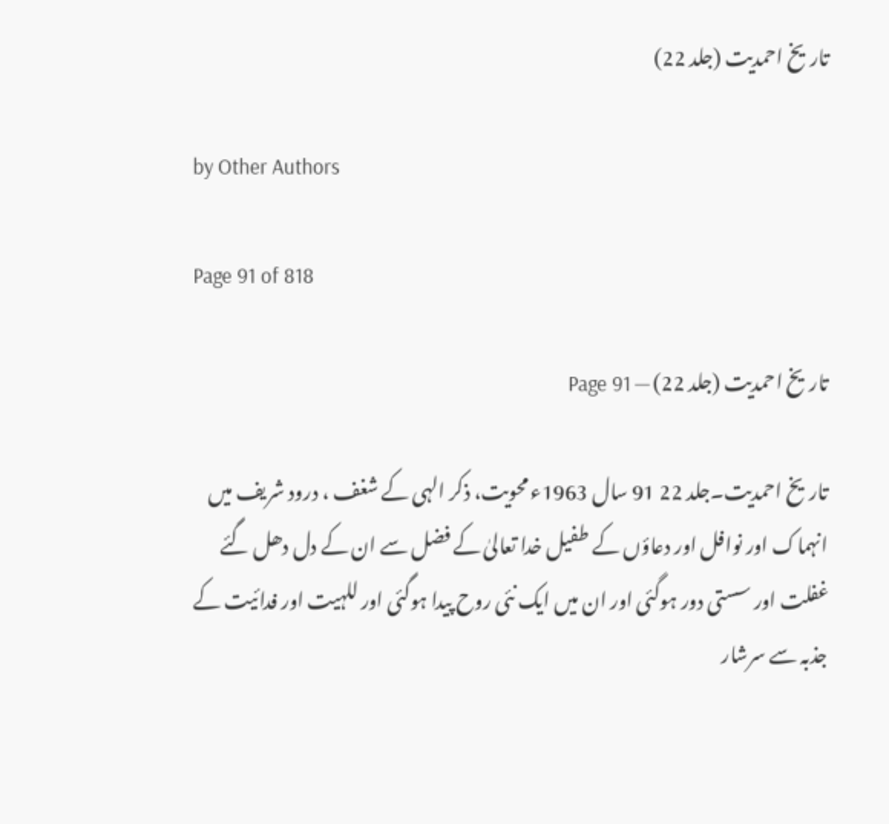تاریخ احمدیت (جلد 22)

by Other Authors

Page 91 of 818

تاریخ احمدیت (جلد 22) — Page 91

تاریخ احمدیت۔جلد 22 91 سال 1963ء محویت، ذکر الہی کے شغف ، درود شریف میں انہماک اور نوافل اور دعاؤں کے طفیل خدا تعالیٰ کے فضل سے ان کے دل دھل گئے غفلت اور سستی دور ہوگئی اور ان میں ایک نئی روح پیدا ہوگئی اور للہیت اور فدائیت کے جذبہ سے سرشار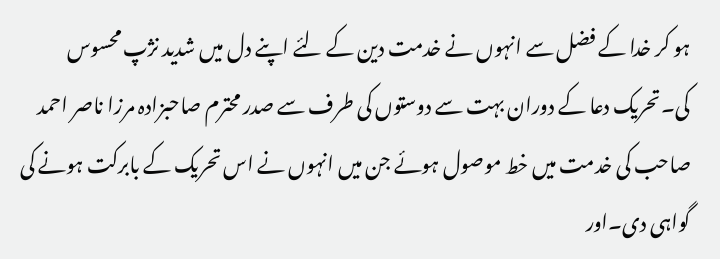ہو کر خدا کے فضل سے انہوں نے خدمت دین کے لئے اپنے دل میں شدید نژپ محسوس کی۔تحریک دعا کے دوران بہت سے دوستوں کی طرف سے صدر محترم صاحبزادہ مرزا ناصر احمد صاحب کی خدمت میں خط موصول ہوئے جن میں انہوں نے اس تحریک کے بابرکت ہونے کی گواہی دی۔اور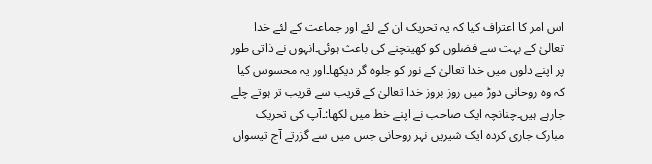اس امر کا اعتراف کیا کہ یہ تحریک ان کے لئے اور جماعت کے لئے خدا تعالیٰ کے بہت سے فضلوں کو کھینچنے کی باعث ہوئی۔انہوں نے ذاتی طور پر اپنے دلوں میں خدا تعالیٰ کے نور کو جلوہ گر دیکھا۔اور یہ محسوس کیا کہ وہ روحانی دوڑ میں روز بروز خدا تعالیٰ کے قریب سے قریب تر ہوتے چلے جارہے ہیں۔چنانچہ ایک صاحب نے اپنے خط میں لکھا:۔آپ کی تحریک مبارک جاری کردہ ایک شیریں نہر روحانی جس میں سے گزرتے آج تیسواں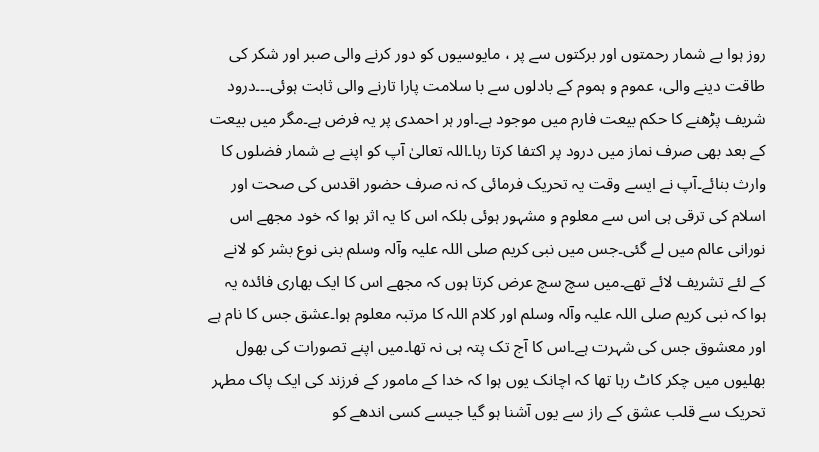روز ہوا بے شمار رحمتوں اور برکتوں سے پر ، مایوسیوں کو دور کرنے والی صبر اور شکر کی طاقت دینے والی، عموم و ہموم کے بادلوں سے با سلامت پارا تارنے والی ثابت ہوئی۔۔۔درود شریف پڑھنے کا حکم بیعت فارم میں موجود ہے۔اور ہر احمدی پر یہ فرض ہے۔مگر میں بیعت کے بعد بھی صرف نماز میں درود پر اکتفا کرتا رہا۔اللہ تعالیٰ آپ کو اپنے بے شمار فضلوں کا وارث بنائے۔آپ نے ایسے وقت یہ تحریک فرمائی کہ نہ صرف حضور اقدس کی صحت اور اسلام کی ترقی ہی اس سے معلوم و مشہور ہوئی بلکہ اس کا یہ اثر ہوا کہ خود مجھے اس نورانی عالم میں لے گئی۔جس میں نبی کریم صلی اللہ علیہ وآلہ وسلم بنی نوع بشر کو لانے کے لئے تشریف لائے تھے۔میں سچ سچ عرض کرتا ہوں کہ مجھے اس کا ایک بھاری فائدہ یہ ہوا کہ نبی کریم صلی اللہ علیہ وآلہ وسلم اور کلام اللہ کا مرتبہ معلوم ہوا۔عشق جس کا نام ہے اور معشوق جس کی شہرت ہے۔اس کا آج تک پتہ ہی نہ تھا۔میں اپنے تصورات کی بھول بھلیوں میں چکر کاٹ رہا تھا کہ اچانک یوں ہوا کہ خدا کے مامور کے فرزند کی ایک پاک مطہر تحریک سے قلب عشق کے راز سے یوں آشنا ہو گیا جیسے کسی اندھے کو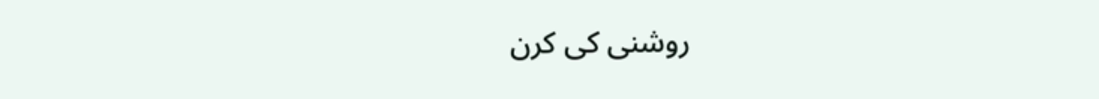روشنی کی کرن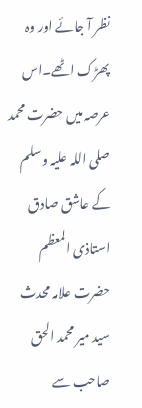نظر آ جائے اور وہ پھڑک اٹھے۔اس عرصہ میں حضرت محمد صلی اللہ علیہ وسلم کے عاشق صادق استاذی المعظم حضرت علامہ محدث سید میر محمد الحق صاحب سے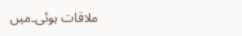ملاقات ہوئی۔میں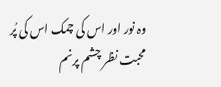وہ نور اور اس کی چمک اس کی پُر محبت نظر چشم پرنم